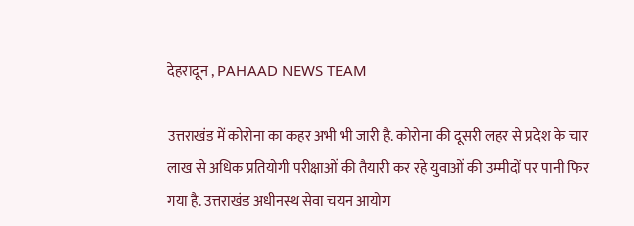देहरादून , PAHAAD NEWS TEAM

उत्तराखंड में कोरोना का कहर अभी भी जारी है. कोरोना की दूसरी लहर से प्रदेश के चार लाख से अधिक प्रतियोगी परीक्षाओं की तैयारी कर रहे युवाओं की उम्मीदों पर पानी फिर गया है. उत्तराखंड अधीनस्थ सेवा चयन आयोग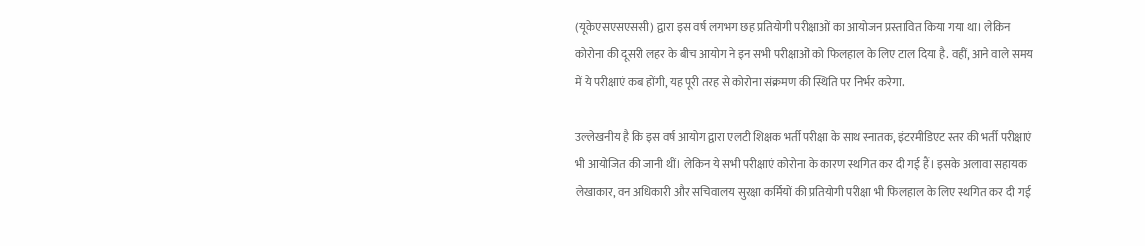(यूकेएसएसएससी) द्वारा इस वर्ष लगभग छह प्रतियोगी परीक्षाओं का आयोजन प्रस्तावित किया गया था। लेकिन कोरोना की दूसरी लहर के बीच आयोग ने इन सभी परीक्षाओं को फिलहाल के लिए टाल दिया है. वहीं, आने वाले समय में ये परीक्षाएं कब होंगी, यह पूरी तरह से कोरोना संक्रमण की स्थिति पर निर्भर करेगा.

उल्लेखनीय है कि इस वर्ष आयोग द्वारा एलटी शिक्षक भर्ती परीक्षा के साथ स्नातक, इंटरमीडिएट स्तर की भर्ती परीक्षाएं भी आयोजित की जानी थीं। लेकिन ये सभी परीक्षाएं कोरोना के कारण स्थगित कर दी गई हैं। इसके अलावा सहायक लेखाकार, वन अधिकारी और सचिवालय सुरक्षा कर्मियों की प्रतियोगी परीक्षा भी फिलहाल के लिए स्थगित कर दी गई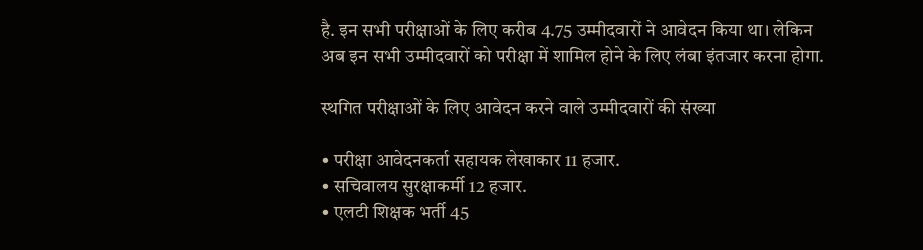है. इन सभी परीक्षाओं के लिए करीब 4.75 उम्मीदवारों ने आवेदन किया था। लेकिन अब इन सभी उम्मीदवारों को परीक्षा में शामिल होने के लिए लंबा इंतजार करना होगा.

स्थगित परीक्षाओं के लिए आवेदन करने वाले उम्मीदवारों की संख्या

• परीक्षा आवेदनकर्ता सहायक लेखाकार 11 हजार.
• सचिवालय सुरक्षाकर्मी 12 हजार.
• एलटी शिक्षक भर्ती 45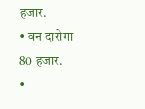हजार.
• वन दारोगा 80 हजार.
•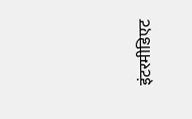इंटरमीडिएट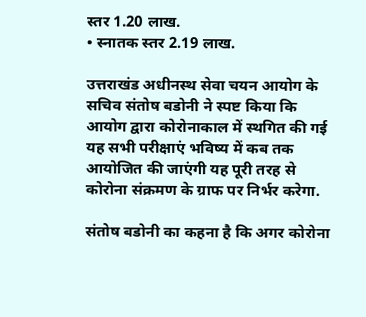स्तर 1.20 लाख.
• स्नातक स्तर 2.19 लाख.

उत्तराखंड अधीनस्थ सेवा चयन आयोग के सचिव संतोष बडोनी ने स्पष्ट किया कि आयोग द्वारा कोरोनाकाल में स्थगित की गई यह सभी परीक्षाएं भविष्य में कब तक आयोजित की जाएंगी यह पूरी तरह से कोरोना संक्रमण के ग्राफ पर निर्भर करेगा.

संतोष बडोनी का कहना है कि अगर कोरोना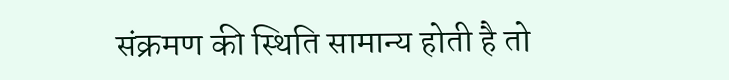संक्रमण की स्थिति सामान्य होती है तो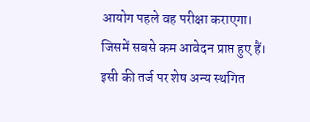आयोग पहले वह परीक्षा कराएगा। जिसमें सबसे कम आवेदन प्राप्त हुए हैं। इसी की तर्ज पर शेष अन्य स्थगित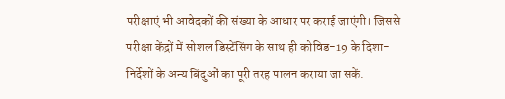परीक्षाएं भी आवेदकों की संख्या के आधार पर कराई जाएंगी। जिससे परीक्षा केंद्रों में सोशल डिस्टेंसिंग के साथ ही कोविड-19 के दिशा-निर्देशों के अन्य बिंदुओं का पूरी तरह पालन कराया जा सकें.